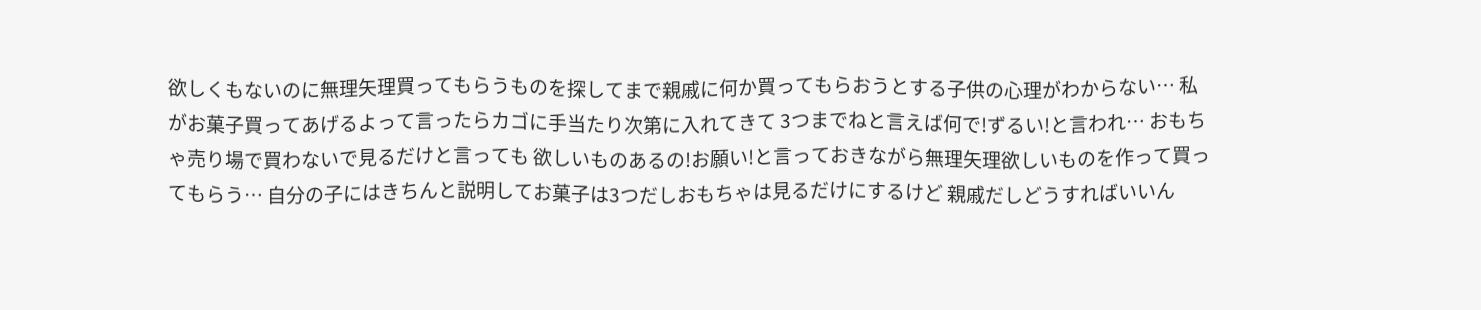欲しくもないのに無理矢理買ってもらうものを探してまで親戚に何か買ってもらおうとする子供の心理がわからない… 私がお菓子買ってあげるよって言ったらカゴに手当たり次第に入れてきて 3つまでねと言えば何で!ずるい!と言われ… おもちゃ売り場で買わないで見るだけと言っても 欲しいものあるの!お願い!と言っておきながら無理矢理欲しいものを作って買ってもらう… 自分の子にはきちんと説明してお菓子は3つだしおもちゃは見るだけにするけど 親戚だしどうすればいいん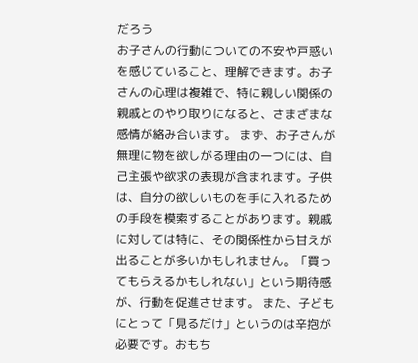だろう
お子さんの行動についての不安や戸惑いを感じていること、理解できます。お子さんの心理は複雑で、特に親しい関係の親戚とのやり取りになると、さまざまな感情が絡み合います。 まず、お子さんが無理に物を欲しがる理由の一つには、自己主張や欲求の表現が含まれます。子供は、自分の欲しいものを手に入れるための手段を模索することがあります。親戚に対しては特に、その関係性から甘えが出ることが多いかもしれません。「買ってもらえるかもしれない」という期待感が、行動を促進させます。 また、子どもにとって「見るだけ」というのは辛抱が必要です。おもち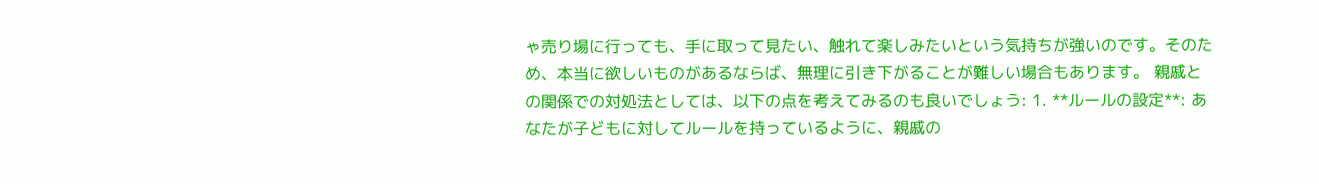ゃ売り場に行っても、手に取って見たい、触れて楽しみたいという気持ちが強いのです。そのため、本当に欲しいものがあるならば、無理に引き下がることが難しい場合もあります。 親戚との関係での対処法としては、以下の点を考えてみるのも良いでしょう: 1. **ルールの設定**: あなたが子どもに対してルールを持っているように、親戚の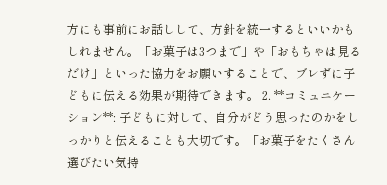方にも事前にお話しして、方針を統一するといいかもしれません。「お菓子は3つまで」や「おもちゃは見るだけ」といった協力をお願いすることで、ブレずに子どもに伝える効果が期待できます。 2. **コミュニケーション**: 子どもに対して、自分がどう思ったのかをしっかりと伝えることも大切です。「お菓子をたくさん選びたい気持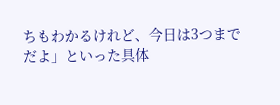ちもわかるけれど、今日は3つまでだよ」といった具体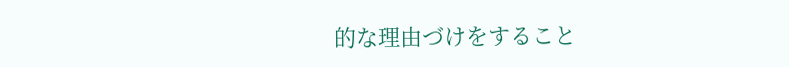的な理由づけをすること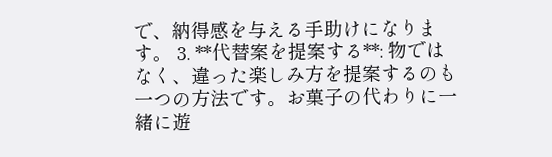で、納得感を与える手助けになります。 3. **代替案を提案する**: 物ではなく、違った楽しみ方を提案するのも一つの方法です。お菓子の代わりに一緒に遊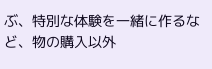ぶ、特別な体験を一緒に作るなど、物の購入以外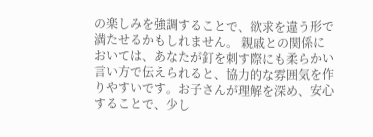の楽しみを強調することで、欲求を違う形で満たせるかもしれません。 親戚との関係においては、あなたが釘を刺す際にも柔らかい言い方で伝えられると、協力的な雰囲気を作りやすいです。お子さんが理解を深め、安心することで、少し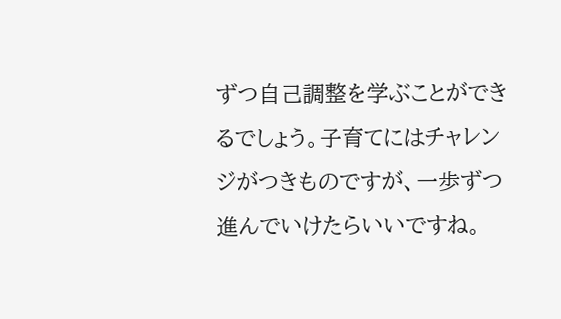ずつ自己調整を学ぶことができるでしょう。子育てにはチャレンジがつきものですが、一歩ずつ進んでいけたらいいですね。